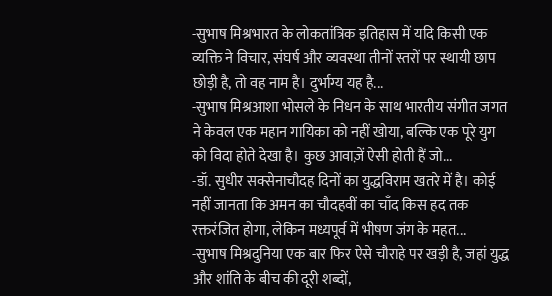-सुभाष मिश्रभारत के लोकतांत्रिक इतिहास में यदि किसी एक व्यक्ति ने विचार, संघर्ष और व्यवस्था तीनों स्तरों पर स्थायी छाप छोड़ी है, तो वह नाम है। दुर्भाग्य यह है...
-सुभाष मिश्रआशा भोसले के निधन के साथ भारतीय संगीत जगत ने केवल एक महान गायिका को नहीं खोया, बल्कि एक पूरे युग को विदा होते देखा है। कुछ आवाज़ें ऐसी होती हैं जो...
-डॉ. सुधीर सक्सेनाचौदह दिनों का युद्धविराम खतरे में है। कोई नहीं जानता कि अमन का चौदहवीं का चाँद किस हद तक रक्तरंजित होगा, लेकिन मध्यपूर्व में भीषण जंग के महत...
-सुभाष मिश्रदुनिया एक बार फिर ऐसे चौराहे पर खड़ी है, जहां युद्ध और शांति के बीच की दूरी शब्दों,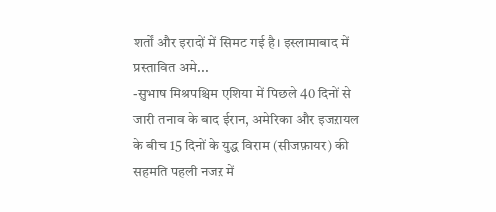शर्तों और इरादों में सिमट गई है। इस्लामाबाद में प्रस्तावित अमे...
-सुभाष मिश्रपश्चिम एशिया में पिछले 40 दिनों से जारी तनाव के बाद ईरान, अमेरिका और इजऱायल के बीच 15 दिनों के युद्ध विराम (सीजफ़ायर) की सहमति पहली नजऱ में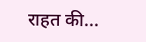राहत की...